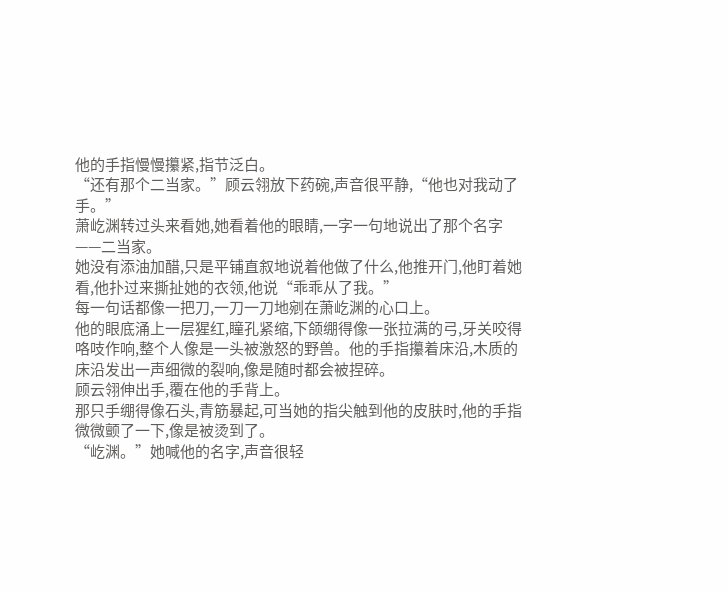他的手指慢慢攥紧,指节泛白。
“还有那个二当家。”顾云翎放下药碗,声音很平静,“他也对我动了手。”
萧屹渊转过头来看她,她看着他的眼睛,一字一句地说出了那个名字——二当家。
她没有添油加醋,只是平铺直叙地说着他做了什么,他推开门,他盯着她看,他扑过来撕扯她的衣领,他说“乖乖从了我。”
每一句话都像一把刀,一刀一刀地剜在萧屹渊的心口上。
他的眼底涌上一层猩红,瞳孔紧缩,下颌绷得像一张拉满的弓,牙关咬得咯吱作响,整个人像是一头被激怒的野兽。他的手指攥着床沿,木质的床沿发出一声细微的裂响,像是随时都会被捏碎。
顾云翎伸出手,覆在他的手背上。
那只手绷得像石头,青筋暴起,可当她的指尖触到他的皮肤时,他的手指微微颤了一下,像是被烫到了。
“屹渊。”她喊他的名字,声音很轻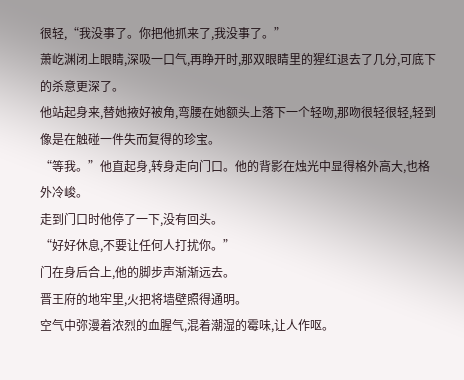很轻,“我没事了。你把他抓来了,我没事了。”
萧屹渊闭上眼睛,深吸一口气,再睁开时,那双眼睛里的猩红退去了几分,可底下的杀意更深了。
他站起身来,替她掖好被角,弯腰在她额头上落下一个轻吻,那吻很轻很轻,轻到像是在触碰一件失而复得的珍宝。
“等我。”他直起身,转身走向门口。他的背影在烛光中显得格外高大,也格外冷峻。
走到门口时他停了一下,没有回头。
“好好休息,不要让任何人打扰你。”
门在身后合上,他的脚步声渐渐远去。
晋王府的地牢里,火把将墙壁照得通明。
空气中弥漫着浓烈的血腥气,混着潮湿的霉味,让人作呕。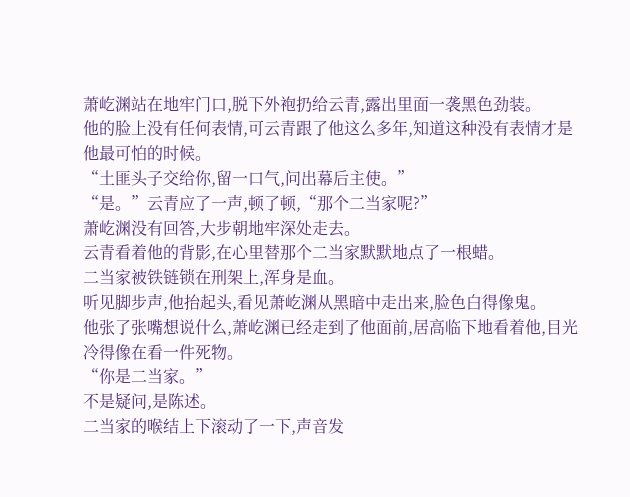萧屹渊站在地牢门口,脱下外袍扔给云青,露出里面一袭黑色劲装。
他的脸上没有任何表情,可云青跟了他这么多年,知道这种没有表情才是他最可怕的时候。
“土匪头子交给你,留一口气,问出幕后主使。”
“是。”云青应了一声,顿了顿,“那个二当家呢?”
萧屹渊没有回答,大步朝地牢深处走去。
云青看着他的背影,在心里替那个二当家默默地点了一根蜡。
二当家被铁链锁在刑架上,浑身是血。
听见脚步声,他抬起头,看见萧屹渊从黑暗中走出来,脸色白得像鬼。
他张了张嘴想说什么,萧屹渊已经走到了他面前,居高临下地看着他,目光冷得像在看一件死物。
“你是二当家。”
不是疑问,是陈述。
二当家的喉结上下滚动了一下,声音发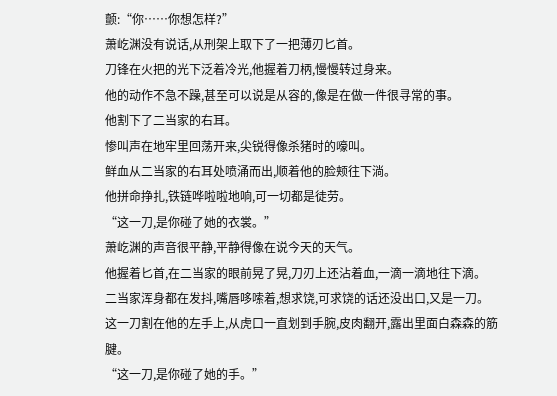颤:“你……你想怎样?”
萧屹渊没有说话,从刑架上取下了一把薄刃匕首。
刀锋在火把的光下泛着冷光,他握着刀柄,慢慢转过身来。
他的动作不急不躁,甚至可以说是从容的,像是在做一件很寻常的事。
他割下了二当家的右耳。
惨叫声在地牢里回荡开来,尖锐得像杀猪时的嚎叫。
鲜血从二当家的右耳处喷涌而出,顺着他的脸颊往下淌。
他拼命挣扎,铁链哗啦啦地响,可一切都是徒劳。
“这一刀,是你碰了她的衣裳。”
萧屹渊的声音很平静,平静得像在说今天的天气。
他握着匕首,在二当家的眼前晃了晃,刀刃上还沾着血,一滴一滴地往下滴。
二当家浑身都在发抖,嘴唇哆嗦着,想求饶,可求饶的话还没出口,又是一刀。
这一刀割在他的左手上,从虎口一直划到手腕,皮肉翻开,露出里面白森森的筋腱。
“这一刀,是你碰了她的手。”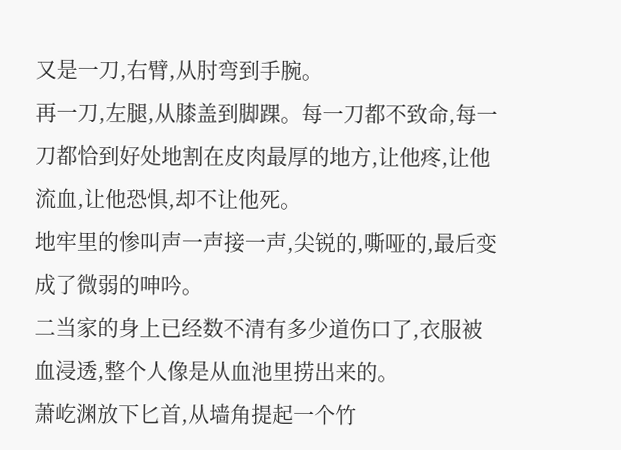又是一刀,右臂,从肘弯到手腕。
再一刀,左腿,从膝盖到脚踝。每一刀都不致命,每一刀都恰到好处地割在皮肉最厚的地方,让他疼,让他流血,让他恐惧,却不让他死。
地牢里的惨叫声一声接一声,尖锐的,嘶哑的,最后变成了微弱的呻吟。
二当家的身上已经数不清有多少道伤口了,衣服被血浸透,整个人像是从血池里捞出来的。
萧屹渊放下匕首,从墙角提起一个竹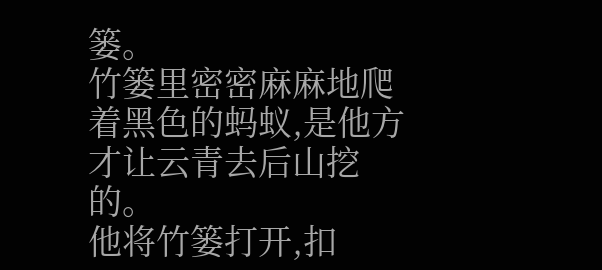篓。
竹篓里密密麻麻地爬着黑色的蚂蚁,是他方才让云青去后山挖的。
他将竹篓打开,扣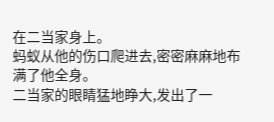在二当家身上。
蚂蚁从他的伤口爬进去,密密麻麻地布满了他全身。
二当家的眼睛猛地睁大,发出了一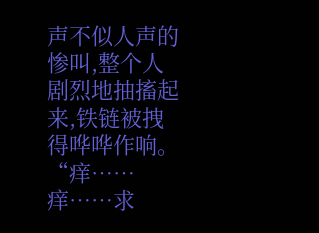声不似人声的惨叫,整个人剧烈地抽搐起来,铁链被拽得哗哗作响。
“痒……痒……求